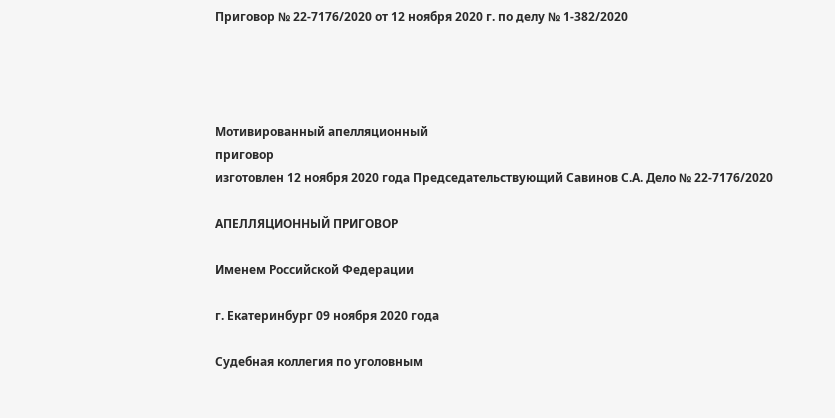Приговор № 22-7176/2020 от 12 ноября 2020 г. по делу № 1-382/2020




Мотивированный апелляционный
приговор
изготовлен 12 ноября 2020 года Председательствующий Савинов С.А. Дело № 22-7176/2020

АПЕЛЛЯЦИОННЫЙ ПРИГОВОР

Именем Российской Федерации

г. Екатеринбург 09 ноября 2020 года

Судебная коллегия по уголовным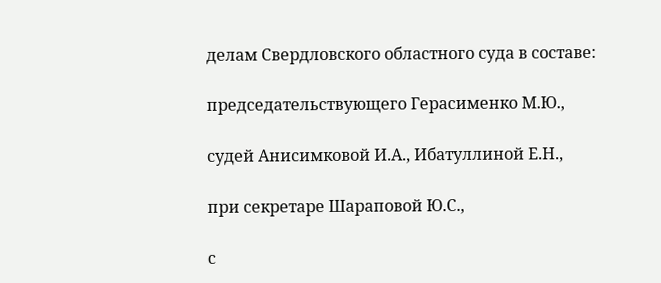делам Свердловского областного суда в составе:

председательствующего Герасименко М.Ю.,

судей Анисимковой И.А., Ибатуллиной Е.Н.,

при секретаре Шараповой Ю.С.,

с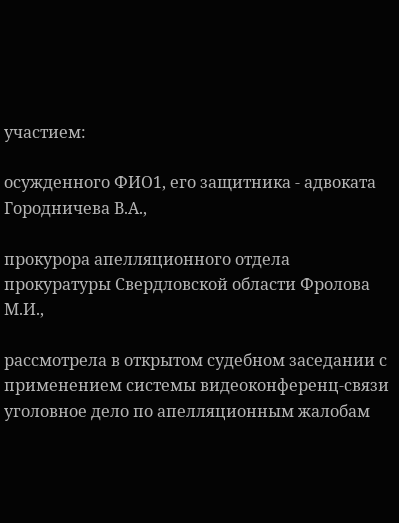участием:

осужденного ФИО1, его защитника - адвоката Городничева В.А.,

прокурора апелляционного отдела прокуратуры Свердловской области Фролова М.И.,

рассмотрела в открытом судебном заседании с применением системы видеоконференц-связи уголовное дело по апелляционным жалобам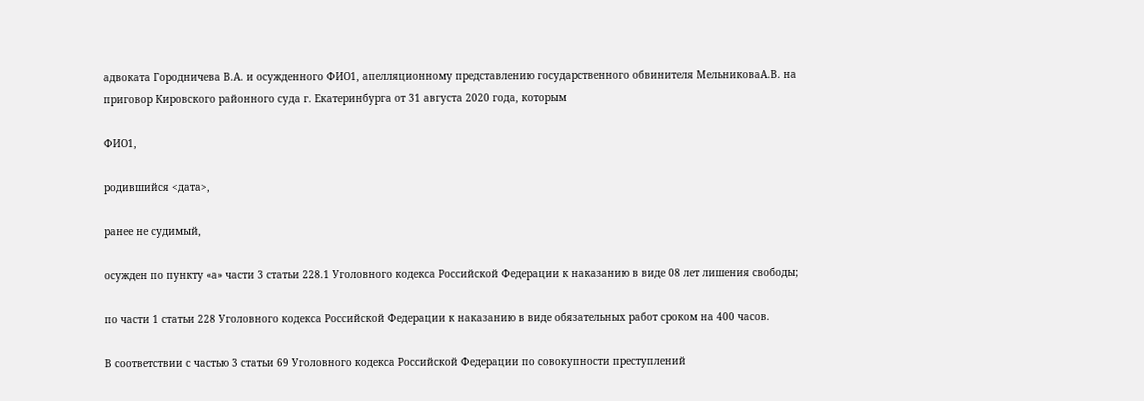адвоката Городничева В.А. и осужденного ФИО1, апелляционному представлению государственного обвинителя МельниковаА.В. на приговор Кировского районного суда г. Екатеринбурга от 31 августа 2020 года, которым

ФИО1,

родившийся <дата>,

ранее не судимый,

осужден по пункту «а» части 3 статьи 228.1 Уголовного кодекса Российской Федерации к наказанию в виде 08 лет лишения свободы;

по части 1 статьи 228 Уголовного кодекса Российской Федерации к наказанию в виде обязательных работ сроком на 400 часов.

В соответствии с частью 3 статьи 69 Уголовного кодекса Российской Федерации по совокупности преступлений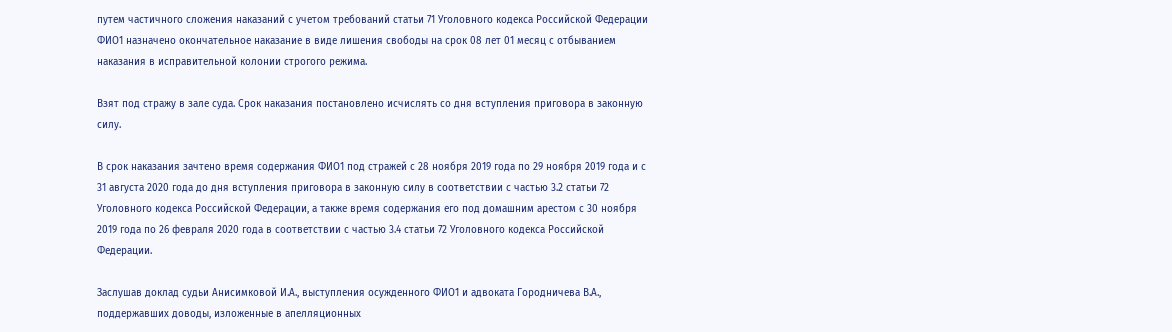путем частичного сложения наказаний с учетом требований статьи 71 Уголовного кодекса Российской Федерации ФИО1 назначено окончательное наказание в виде лишения свободы на срок 08 лет 01 месяц с отбыванием наказания в исправительной колонии строгого режима.

Взят под стражу в зале суда. Срок наказания постановлено исчислять со дня вступления приговора в законную силу.

В срок наказания зачтено время содержания ФИО1 под стражей с 28 ноября 2019 года по 29 ноября 2019 года и с 31 августа 2020 года до дня вступления приговора в законную силу в соответствии с частью 3.2 статьи 72 Уголовного кодекса Российской Федерации, а также время содержания его под домашним арестом с 30 ноября 2019 года по 26 февраля 2020 года в соответствии с частью 3.4 статьи 72 Уголовного кодекса Российской Федерации.

Заслушав доклад судьи Анисимковой И.А., выступления осужденного ФИО1 и адвоката Городничева В.А., поддержавших доводы, изложенные в апелляционных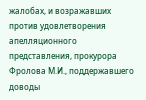жалобах, и возражавших против удовлетворения апелляционного представления, прокурора Фролова М.И., поддержавшего доводы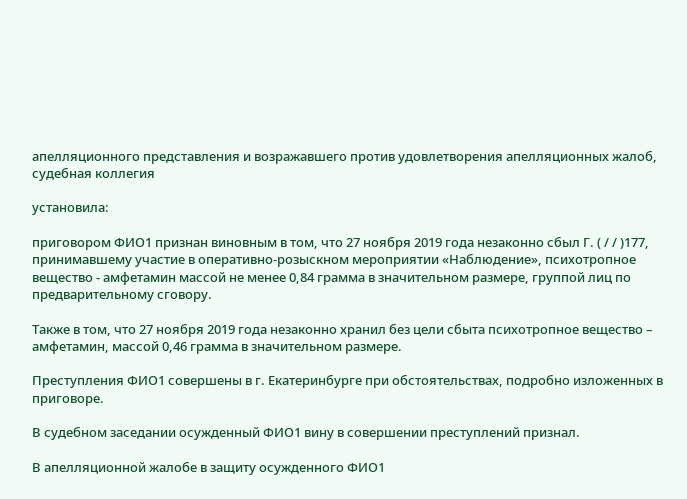апелляционного представления и возражавшего против удовлетворения апелляционных жалоб, судебная коллегия

установила:

приговором ФИО1 признан виновным в том, что 27 ноября 2019 года незаконно сбыл Г. ( / / )177, принимавшему участие в оперативно-розыскном мероприятии «Наблюдение», психотропное вещество - амфетамин массой не менее 0,84 грамма в значительном размере, группой лиц по предварительному сговору.

Также в том, что 27 ноября 2019 года незаконно хранил без цели сбыта психотропное вещество – амфетамин, массой 0,46 грамма в значительном размере.

Преступления ФИО1 совершены в г. Екатеринбурге при обстоятельствах, подробно изложенных в приговоре.

В судебном заседании осужденный ФИО1 вину в совершении преступлений признал.

В апелляционной жалобе в защиту осужденного ФИО1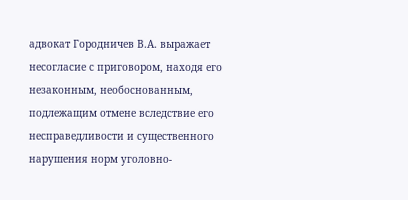адвокат Городничев В.А. выражает несогласие с приговором, находя его незаконным, необоснованным, подлежащим отмене вследствие его несправедливости и существенного нарушения норм уголовно-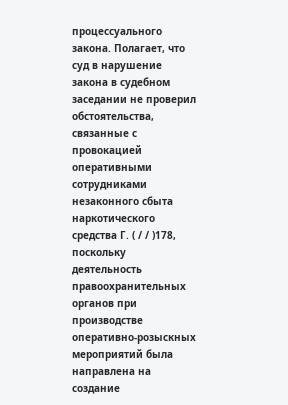процессуального закона. Полагает, что суд в нарушение закона в судебном заседании не проверил обстоятельства, связанные с провокацией оперативными сотрудниками незаконного сбыта наркотического средства Г. ( / / )178, поскольку деятельность правоохранительных органов при производстве оперативно-розыскных мероприятий была направлена на создание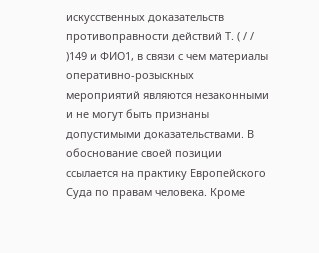искусственных доказательств противоправности действий Т. ( / / )149 и ФИО1, в связи с чем материалы оперативно-розыскных мероприятий являются незаконными и не могут быть признаны допустимыми доказательствами. В обоснование своей позиции ссылается на практику Европейского Суда по правам человека. Кроме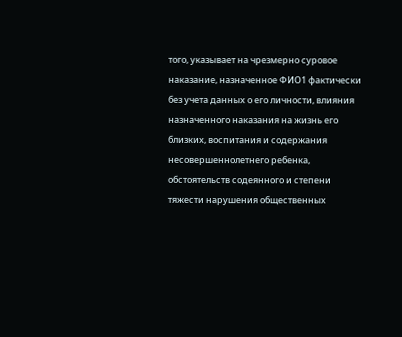того, указывает на чрезмерно суровое наказание, назначенное ФИО1 фактически без учета данных о его личности, влияния назначенного наказания на жизнь его близких, воспитания и содержания несовершеннолетнего ребенка, обстоятельств содеянного и степени тяжести нарушения общественных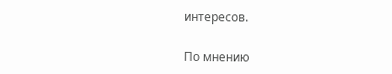интересов.

По мнению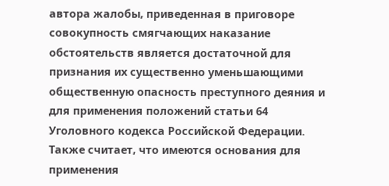автора жалобы, приведенная в приговоре совокупность смягчающих наказание обстоятельств является достаточной для признания их существенно уменьшающими общественную опасность преступного деяния и для применения положений статьи 64 Уголовного кодекса Российской Федерации. Также считает, что имеются основания для применения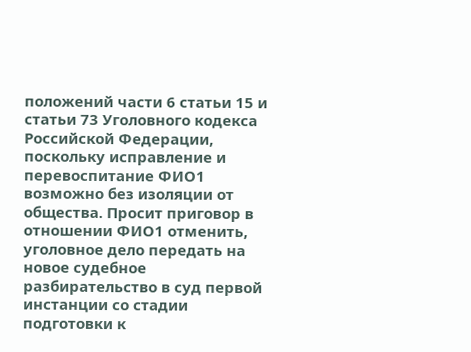положений части 6 статьи 15 и статьи 73 Уголовного кодекса Российской Федерации, поскольку исправление и перевоспитание ФИО1 возможно без изоляции от общества. Просит приговор в отношении ФИО1 отменить, уголовное дело передать на новое судебное разбирательство в суд первой инстанции со стадии подготовки к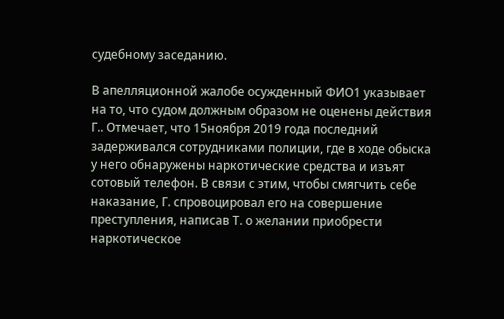судебному заседанию.

В апелляционной жалобе осужденный ФИО1 указывает на то, что судом должным образом не оценены действия Г.. Отмечает, что 15ноября 2019 года последний задерживался сотрудниками полиции, где в ходе обыска у него обнаружены наркотические средства и изъят сотовый телефон. В связи с этим, чтобы смягчить себе наказание, Г. спровоцировал его на совершение преступления, написав Т. о желании приобрести наркотическое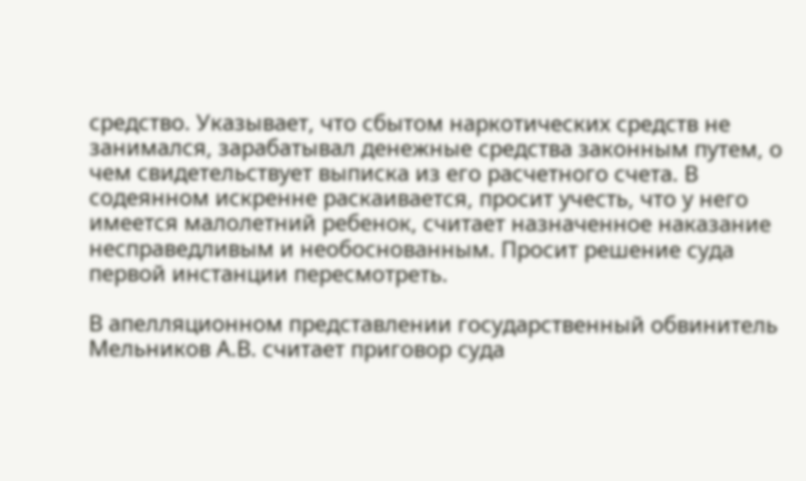средство. Указывает, что сбытом наркотических средств не занимался, зарабатывал денежные средства законным путем, о чем свидетельствует выписка из его расчетного счета. В содеянном искренне раскаивается, просит учесть, что у него имеется малолетний ребенок, считает назначенное наказание несправедливым и необоснованным. Просит решение суда первой инстанции пересмотреть.

В апелляционном представлении государственный обвинитель Мельников А.В. считает приговор суда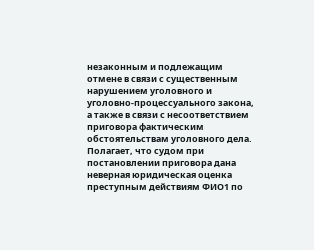незаконным и подлежащим отмене в связи с существенным нарушением уголовного и уголовно-процессуального закона, а также в связи с несоответствием приговора фактическим обстоятельствам уголовного дела. Полагает, что судом при постановлении приговора дана неверная юридическая оценка преступным действиям ФИО1 по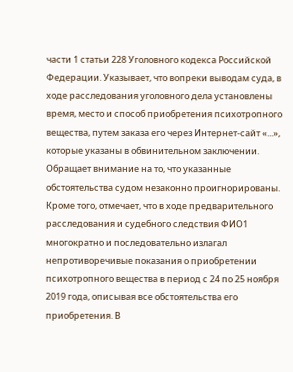части 1 статьи 228 Уголовного кодекса Российской Федерации. Указывает, что вопреки выводам суда, в ходе расследования уголовного дела установлены время, место и способ приобретения психотропного вещества, путем заказа его через Интернет-сайт «...», которые указаны в обвинительном заключении. Обращает внимание на то, что указанные обстоятельства судом незаконно проигнорированы. Кроме того, отмечает, что в ходе предварительного расследования и судебного следствия ФИО1 многократно и последовательно излагал непротиворечивые показания о приобретении психотропного вещества в период с 24 по 25 ноября 2019 года, описывая все обстоятельства его приобретения. В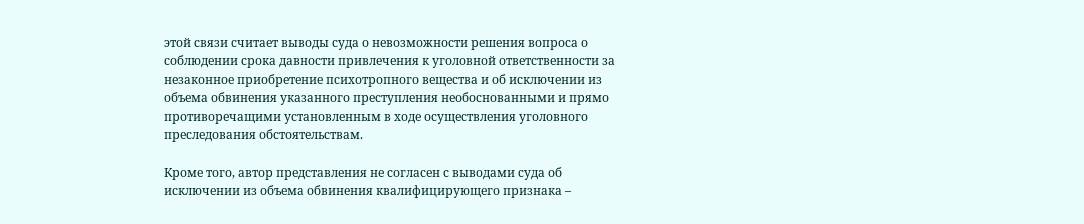этой связи считает выводы суда о невозможности решения вопроса о соблюдении срока давности привлечения к уголовной ответственности за незаконное приобретение психотропного вещества и об исключении из объема обвинения указанного преступления необоснованными и прямо противоречащими установленным в ходе осуществления уголовного преследования обстоятельствам.

Кроме того, автор представления не согласен с выводами суда об исключении из объема обвинения квалифицирующего признака –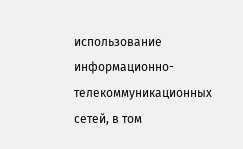использование информационно-телекоммуникационных сетей, в том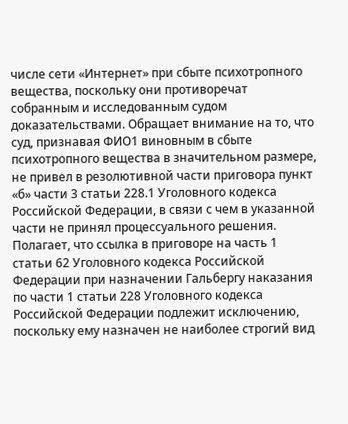числе сети «Интернет» при сбыте психотропного вещества, поскольку они противоречат собранным и исследованным судом доказательствами. Обращает внимание на то, что суд, признавая ФИО1 виновным в сбыте психотропного вещества в значительном размере, не привел в резолютивной части приговора пункт «б» части 3 статьи 228.1 Уголовного кодекса Российской Федерации, в связи с чем в указанной части не принял процессуального решения. Полагает, что ссылка в приговоре на часть 1 статьи 62 Уголовного кодекса Российской Федерации при назначении Гальбергу наказания по части 1 статьи 228 Уголовного кодекса Российской Федерации подлежит исключению, поскольку ему назначен не наиболее строгий вид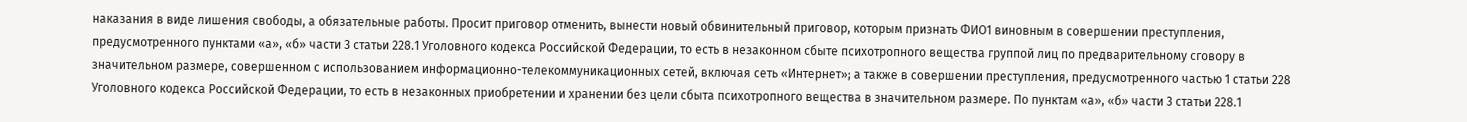наказания в виде лишения свободы, а обязательные работы. Просит приговор отменить, вынести новый обвинительный приговор, которым признать ФИО1 виновным в совершении преступления, предусмотренного пунктами «а», «б» части 3 статьи 228.1 Уголовного кодекса Российской Федерации, то есть в незаконном сбыте психотропного вещества группой лиц по предварительному сговору в значительном размере, совершенном с использованием информационно-телекоммуникационных сетей, включая сеть «Интернет»; а также в совершении преступления, предусмотренного частью 1 статьи 228 Уголовного кодекса Российской Федерации, то есть в незаконных приобретении и хранении без цели сбыта психотропного вещества в значительном размере. По пунктам «а», «б» части 3 статьи 228.1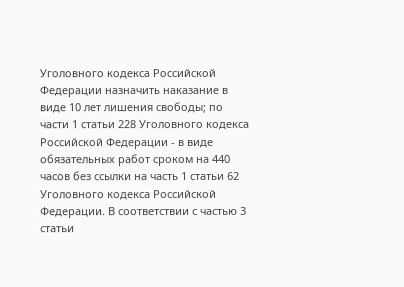Уголовного кодекса Российской Федерации назначить наказание в виде 10 лет лишения свободы; по части 1 статьи 228 Уголовного кодекса Российской Федерации - в виде обязательных работ сроком на 440 часов без ссылки на часть 1 статьи 62 Уголовного кодекса Российской Федерации. В соответствии с частью 3 статьи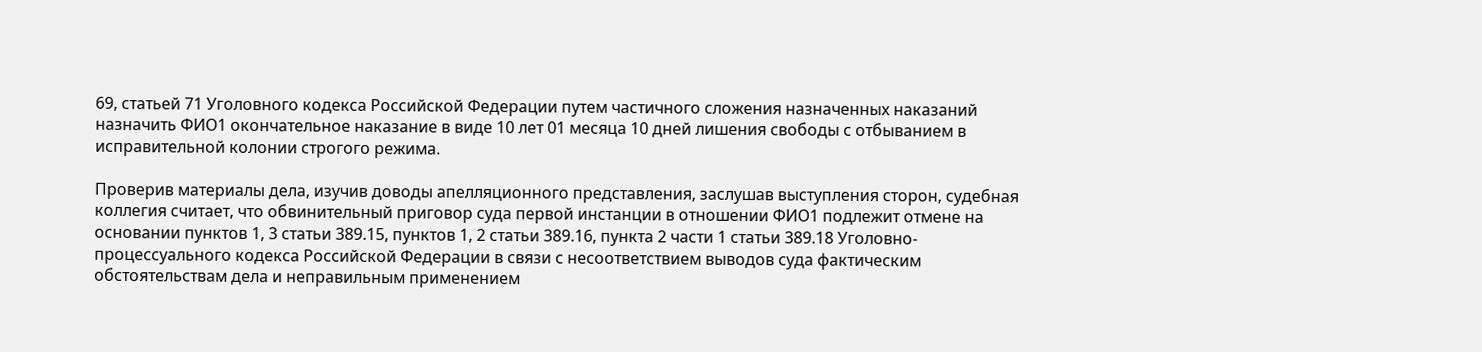69, статьей 71 Уголовного кодекса Российской Федерации путем частичного сложения назначенных наказаний назначить ФИО1 окончательное наказание в виде 10 лет 01 месяца 10 дней лишения свободы с отбыванием в исправительной колонии строгого режима.

Проверив материалы дела, изучив доводы апелляционного представления, заслушав выступления сторон, судебная коллегия считает, что обвинительный приговор суда первой инстанции в отношении ФИО1 подлежит отмене на основании пунктов 1, 3 статьи 389.15, пунктов 1, 2 статьи 389.16, пункта 2 части 1 статьи 389.18 Уголовно-процессуального кодекса Российской Федерации в связи с несоответствием выводов суда фактическим обстоятельствам дела и неправильным применением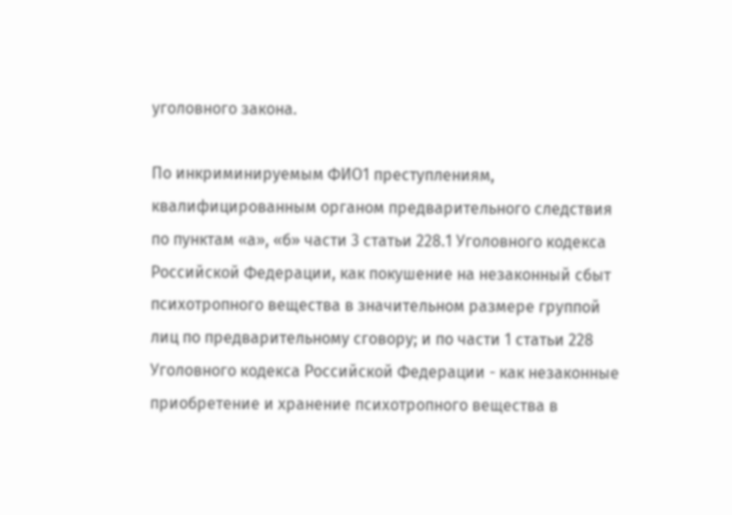уголовного закона.

По инкриминируемым ФИО1 преступлениям, квалифицированным органом предварительного следствия по пунктам «а», «б» части 3 статьи 228.1 Уголовного кодекса Российской Федерации, как покушение на незаконный сбыт психотропного вещества в значительном размере группой лиц по предварительному сговору; и по части 1 статьи 228 Уголовного кодекса Российской Федерации - как незаконные приобретение и хранение психотропного вещества в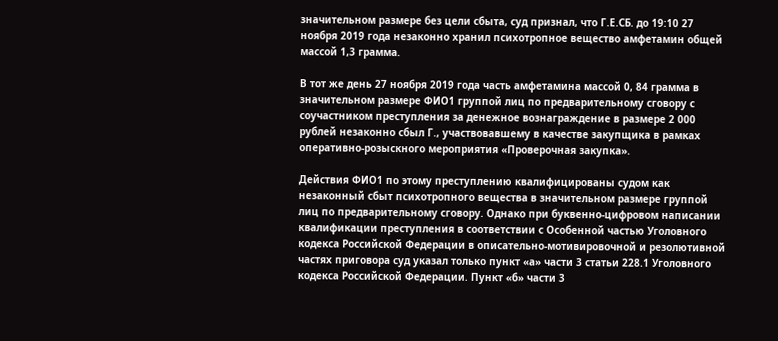значительном размере без цели сбыта, суд признал, что Г.Е.СБ. до 19:10 27 ноября 2019 года незаконно хранил психотропное вещество амфетамин общей массой 1,3 грамма.

В тот же день 27 ноября 2019 года часть амфетамина массой 0, 84 грамма в значительном размере ФИО1 группой лиц по предварительному сговору с соучастником преступления за денежное вознаграждение в размере 2 000 рублей незаконно сбыл Г., участвовавшему в качестве закупщика в рамках оперативно-розыскного мероприятия «Проверочная закупка».

Действия ФИО1 по этому преступлению квалифицированы судом как незаконный сбыт психотропного вещества в значительном размере группой лиц по предварительному сговору. Однако при буквенно-цифровом написании квалификации преступления в соответствии с Особенной частью Уголовного кодекса Российской Федерации в описательно-мотивировочной и резолютивной частях приговора суд указал только пункт «а» части 3 статьи 228.1 Уголовного кодекса Российской Федерации. Пункт «б» части 3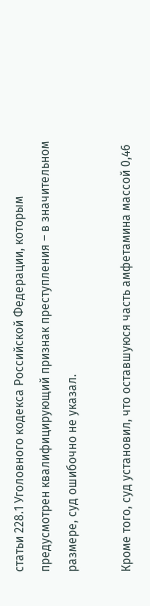статьи 228.1 Уголовного кодекса Российской Федерации, которым предусмотрен квалифицирующий признак преступления – в значительном размере, суд ошибочно не указал.

Кроме того, суд установил, что оставшуюся часть амфетамина массой 0,46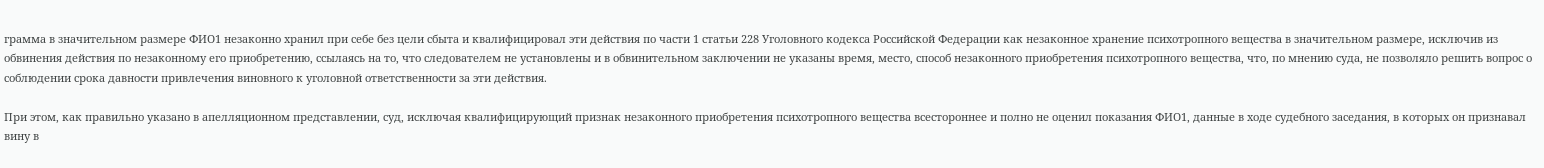грамма в значительном размере ФИО1 незаконно хранил при себе без цели сбыта и квалифицировал эти действия по части 1 статьи 228 Уголовного кодекса Российской Федерации как незаконное хранение психотропного вещества в значительном размере, исключив из обвинения действия по незаконному его приобретению, ссылаясь на то, что следователем не установлены и в обвинительном заключении не указаны время, место, способ незаконного приобретения психотропного вещества, что, по мнению суда, не позволяло решить вопрос о соблюдении срока давности привлечения виновного к уголовной ответственности за эти действия.

При этом, как правильно указано в апелляционном представлении, суд, исключая квалифицирующий признак незаконного приобретения психотропного вещества всестороннее и полно не оценил показания ФИО1, данные в ходе судебного заседания, в которых он признавал вину в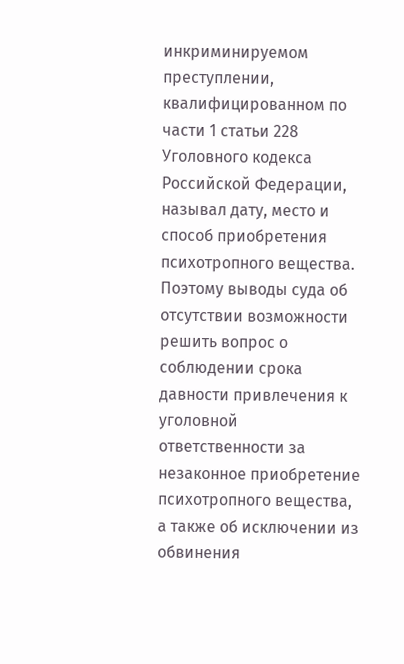инкриминируемом преступлении, квалифицированном по части 1 статьи 228 Уголовного кодекса Российской Федерации, называл дату, место и способ приобретения психотропного вещества. Поэтому выводы суда об отсутствии возможности решить вопрос о соблюдении срока давности привлечения к уголовной ответственности за незаконное приобретение психотропного вещества, а также об исключении из обвинения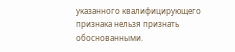указанного квалифицирующего признака нельзя признать обоснованными.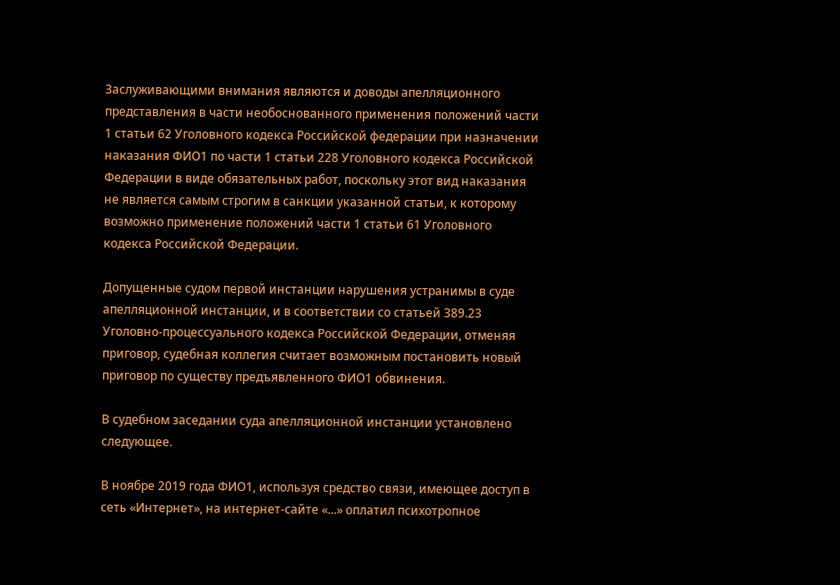Заслуживающими внимания являются и доводы апелляционного представления в части необоснованного применения положений части 1 статьи 62 Уголовного кодекса Российской федерации при назначении наказания ФИО1 по части 1 статьи 228 Уголовного кодекса Российской Федерации в виде обязательных работ, поскольку этот вид наказания не является самым строгим в санкции указанной статьи, к которому возможно применение положений части 1 статьи 61 Уголовного кодекса Российской Федерации.

Допущенные судом первой инстанции нарушения устранимы в суде апелляционной инстанции, и в соответствии со статьей 389.23 Уголовно-процессуального кодекса Российской Федерации, отменяя приговор, судебная коллегия считает возможным постановить новый приговор по существу предъявленного ФИО1 обвинения.

В судебном заседании суда апелляционной инстанции установлено следующее.

В ноябре 2019 года ФИО1, используя средство связи, имеющее доступ в сеть «Интернет», на интернет-сайте «...» оплатил психотропное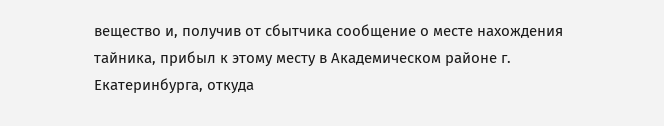вещество и, получив от сбытчика сообщение о месте нахождения тайника, прибыл к этому месту в Академическом районе г. Екатеринбурга, откуда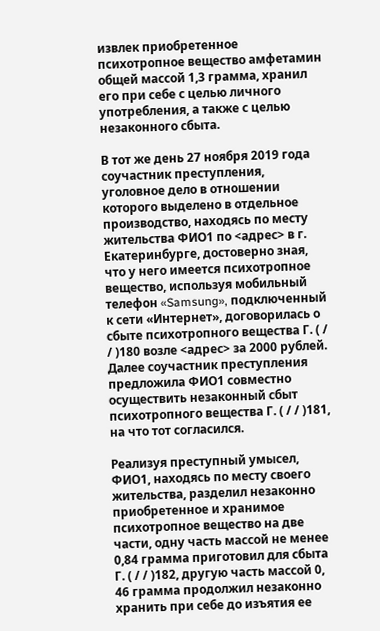извлек приобретенное психотропное вещество амфетамин общей массой 1,3 грамма, хранил его при себе с целью личного употребления, а также с целью незаконного сбыта.

В тот же день 27 ноября 2019 года соучастник преступления, уголовное дело в отношении которого выделено в отдельное производство, находясь по месту жительства ФИО1 по <адрес> в г. Екатеринбурге, достоверно зная, что у него имеется психотропное вещество, используя мобильный телефон «Samsung», подключенный к сети «Интернет», договорилась о сбыте психотропного вещества Г. ( / / )180 возле <адрес> за 2000 рублей. Далее соучастник преступления предложила ФИО1 совместно осуществить незаконный сбыт психотропного вещества Г. ( / / )181, на что тот согласился.

Реализуя преступный умысел, ФИО1, находясь по месту своего жительства, разделил незаконно приобретенное и хранимое психотропное вещество на две части, одну часть массой не менее 0,84 грамма приготовил для сбыта Г. ( / / )182, другую часть массой 0, 46 грамма продолжил незаконно хранить при себе до изъятия ее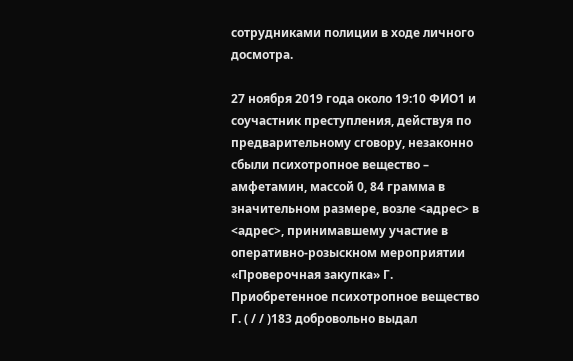сотрудниками полиции в ходе личного досмотра.

27 ноября 2019 года около 19:10 ФИО1 и соучастник преступления, действуя по предварительному сговору, незаконно сбыли психотропное вещество – амфетамин, массой 0, 84 грамма в значительном размере, возле <адрес> в <адрес>, принимавшему участие в оперативно-розыскном мероприятии «Проверочная закупка» Г. Приобретенное психотропное вещество Г. ( / / )183 добровольно выдал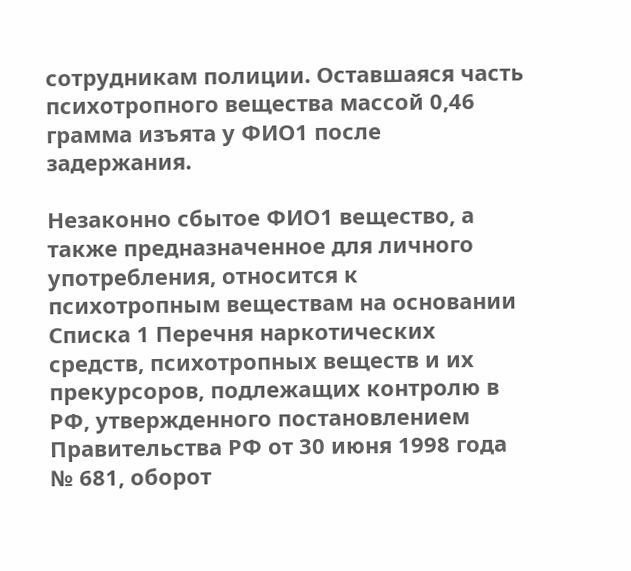сотрудникам полиции. Оставшаяся часть психотропного вещества массой 0,46 грамма изъята у ФИО1 после задержания.

Незаконно сбытое ФИО1 вещество, а также предназначенное для личного употребления, относится к психотропным веществам на основании Списка 1 Перечня наркотических средств, психотропных веществ и их прекурсоров, подлежащих контролю в РФ, утвержденного постановлением Правительства РФ от 30 июня 1998 года № 681, оборот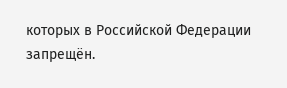которых в Российской Федерации запрещён.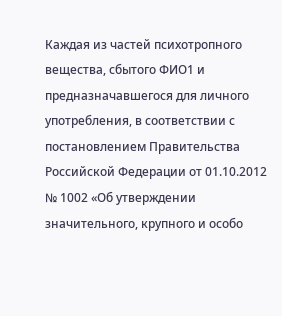Каждая из частей психотропного вещества, сбытого ФИО1 и предназначавшегося для личного употребления, в соответствии с постановлением Правительства Российской Федерации от 01.10.2012 № 1002 «Об утверждении значительного, крупного и особо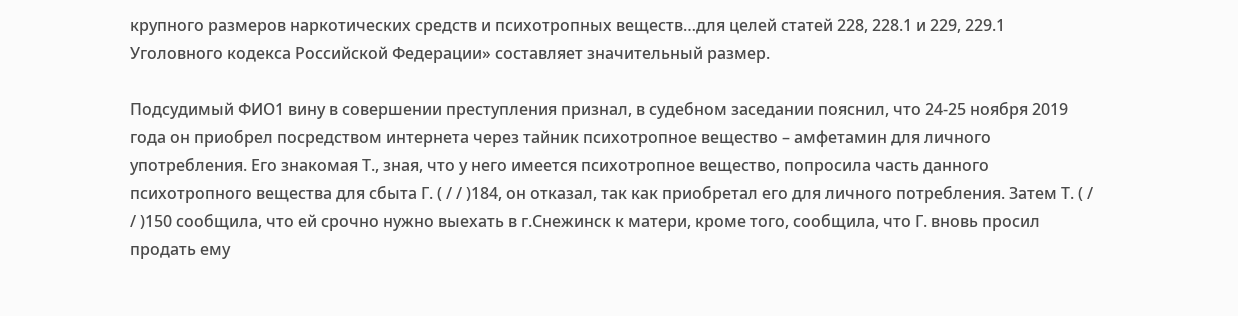крупного размеров наркотических средств и психотропных веществ…для целей статей 228, 228.1 и 229, 229.1 Уголовного кодекса Российской Федерации» составляет значительный размер.

Подсудимый ФИО1 вину в совершении преступления признал, в судебном заседании пояснил, что 24-25 ноября 2019 года он приобрел посредством интернета через тайник психотропное вещество – амфетамин для личного употребления. Его знакомая Т., зная, что у него имеется психотропное вещество, попросила часть данного психотропного вещества для сбыта Г. ( / / )184, он отказал, так как приобретал его для личного потребления. Затем Т. ( / / )150 сообщила, что ей срочно нужно выехать в г.Снежинск к матери, кроме того, сообщила, что Г. вновь просил продать ему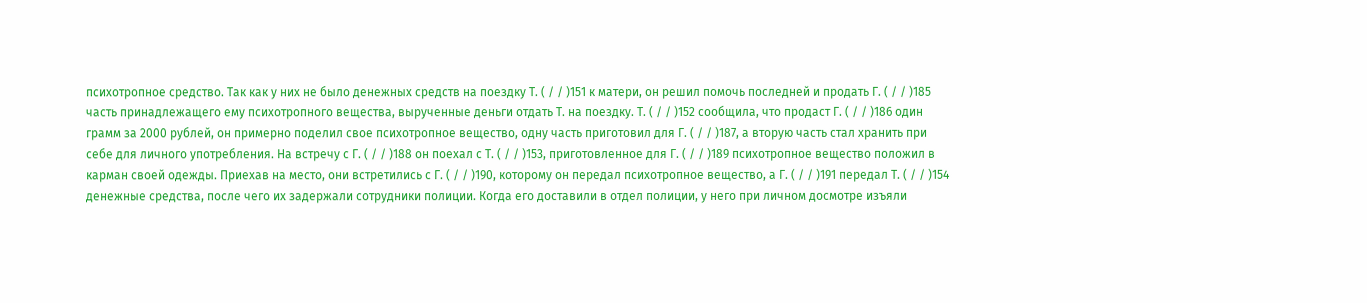психотропное средство. Так как у них не было денежных средств на поездку Т. ( / / )151 к матери, он решил помочь последней и продать Г. ( / / )185 часть принадлежащего ему психотропного вещества, вырученные деньги отдать Т. на поездку. Т. ( / / )152 сообщила, что продаст Г. ( / / )186 один грамм за 2000 рублей, он примерно поделил свое психотропное вещество, одну часть приготовил для Г. ( / / )187, а вторую часть стал хранить при себе для личного употребления. На встречу с Г. ( / / )188 он поехал с Т. ( / / )153, приготовленное для Г. ( / / )189 психотропное вещество положил в карман своей одежды. Приехав на место, они встретились с Г. ( / / )190, которому он передал психотропное вещество, а Г. ( / / )191 передал Т. ( / / )154 денежные средства, после чего их задержали сотрудники полиции. Когда его доставили в отдел полиции, у него при личном досмотре изъяли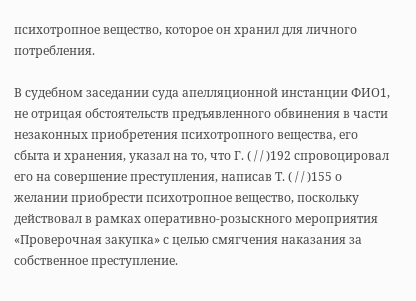психотропное вещество, которое он хранил для личного потребления.

В судебном заседании суда апелляционной инстанции ФИО1, не отрицая обстоятельств предъявленного обвинения в части незаконных приобретения психотропного вещества, его сбыта и хранения, указал на то, что Г. ( / / )192 спровоцировал его на совершение преступления, написав Т. ( / / )155 о желании приобрести психотропное вещество, поскольку действовал в рамках оперативно-розыскного мероприятия «Проверочная закупка» с целью смягчения наказания за собственное преступление.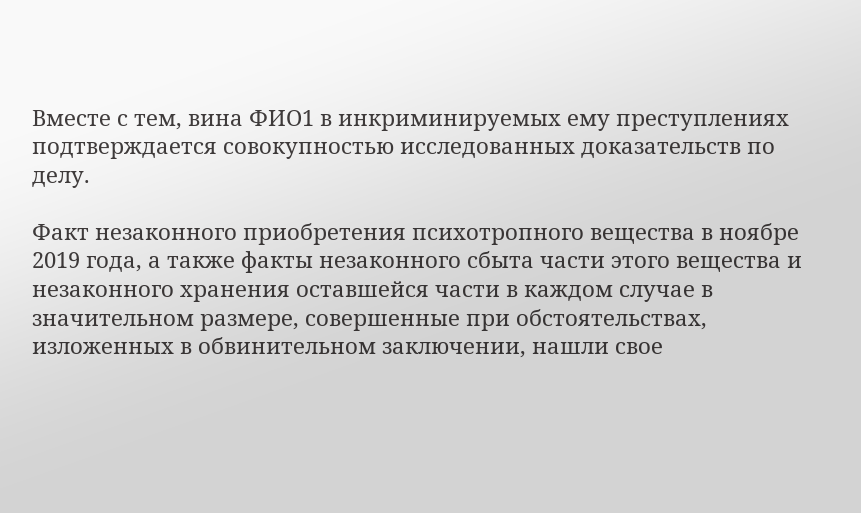Вместе с тем, вина ФИО1 в инкриминируемых ему преступлениях подтверждается совокупностью исследованных доказательств по делу.

Факт незаконного приобретения психотропного вещества в ноябре 2019 года, а также факты незаконного сбыта части этого вещества и незаконного хранения оставшейся части в каждом случае в значительном размере, совершенные при обстоятельствах, изложенных в обвинительном заключении, нашли свое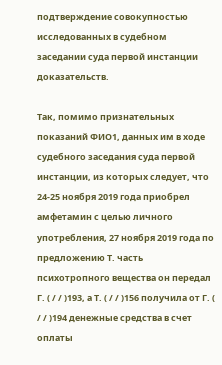подтверждение совокупностью исследованных в судебном заседании суда первой инстанции доказательств.

Так, помимо признательных показаний ФИО1, данных им в ходе судебного заседания суда первой инстанции, из которых следует, что 24-25 ноября 2019 года приобрел амфетамин с целью личного употребления, 27 ноября 2019 года по предложению Т. часть психотропного вещества он передал Г. ( / / )193, а Т. ( / / )156 получила от Г. ( / / )194 денежные средства в счет оплаты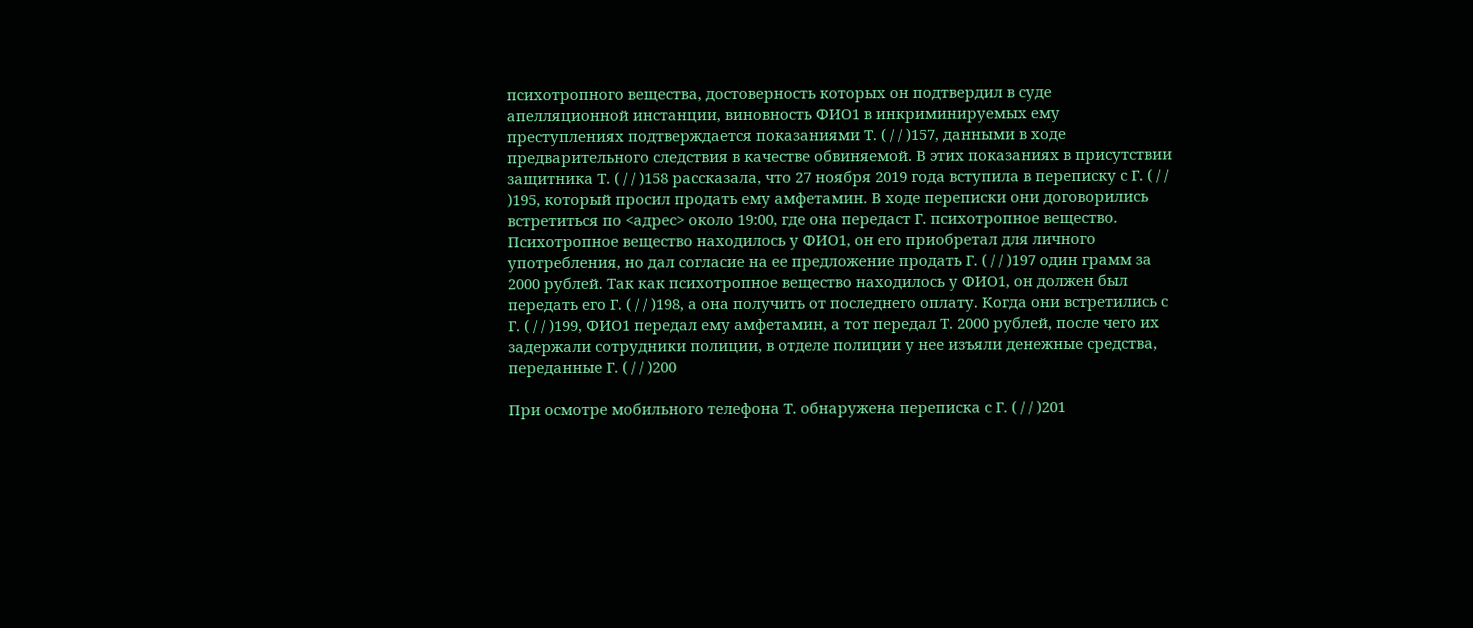психотропного вещества, достоверность которых он подтвердил в суде апелляционной инстанции, виновность ФИО1 в инкриминируемых ему преступлениях подтверждается показаниями Т. ( / / )157, данными в ходе предварительного следствия в качестве обвиняемой. В этих показаниях в присутствии защитника Т. ( / / )158 рассказала, что 27 ноября 2019 года вступила в переписку с Г. ( / / )195, который просил продать ему амфетамин. В ходе переписки они договорились встретиться по <адрес> около 19:00, где она передаст Г. психотропное вещество. Психотропное вещество находилось у ФИО1, он его приобретал для личного употребления, но дал согласие на ее предложение продать Г. ( / / )197 один грамм за 2000 рублей. Так как психотропное вещество находилось у ФИО1, он должен был передать его Г. ( / / )198, а она получить от последнего оплату. Когда они встретились с Г. ( / / )199, ФИО1 передал ему амфетамин, а тот передал Т. 2000 рублей, после чего их задержали сотрудники полиции, в отделе полиции у нее изъяли денежные средства, переданные Г. ( / / )200

При осмотре мобильного телефона Т. обнаружена переписка с Г. ( / / )201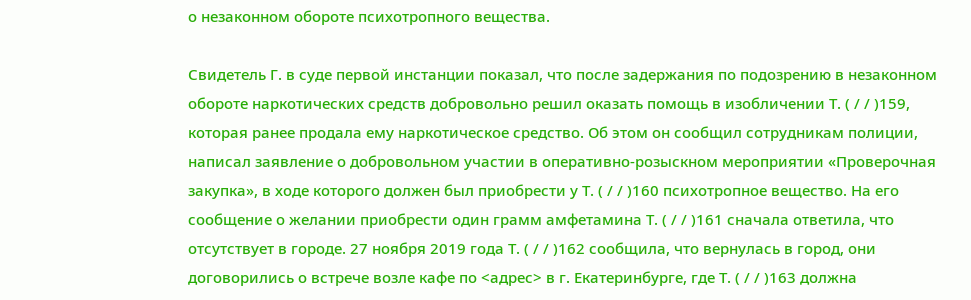о незаконном обороте психотропного вещества.

Свидетель Г. в суде первой инстанции показал, что после задержания по подозрению в незаконном обороте наркотических средств добровольно решил оказать помощь в изобличении Т. ( / / )159, которая ранее продала ему наркотическое средство. Об этом он сообщил сотрудникам полиции, написал заявление о добровольном участии в оперативно-розыскном мероприятии «Проверочная закупка», в ходе которого должен был приобрести у Т. ( / / )160 психотропное вещество. На его сообщение о желании приобрести один грамм амфетамина Т. ( / / )161 сначала ответила, что отсутствует в городе. 27 ноября 2019 года Т. ( / / )162 сообщила, что вернулась в город, они договорились о встрече возле кафе по <адрес> в г. Екатеринбурге, где Т. ( / / )163 должна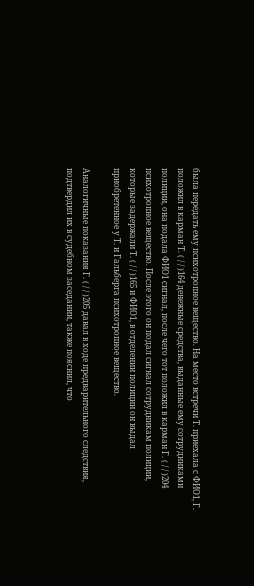была передать ему психотропное вещество. На место встречи Т. приехала с ФИО1, Г. положил в карман Т. ( / / )164 денежные средства, выданные ему сотрудниками полиции, она подала ФИО1 сигнал, после чего тот положил в карман Г. ( / / )204 психотропное вещество. После этого он подал сигнал сотрудникам полиции, которые задержали Т. ( / / )165 и ФИО1, в отделении полиции он выдал приобретенное у Т. и Гальберга психотропное вещество.

Аналогичные показания Г. ( / / )205 давал в ходе предварительного следствия, подтвердил их в судебном заседании, также пояснил, что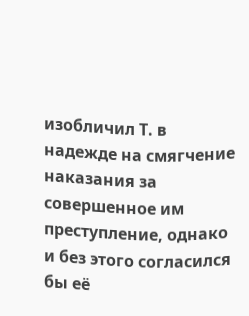изобличил Т. в надежде на смягчение наказания за совершенное им преступление, однако и без этого согласился бы её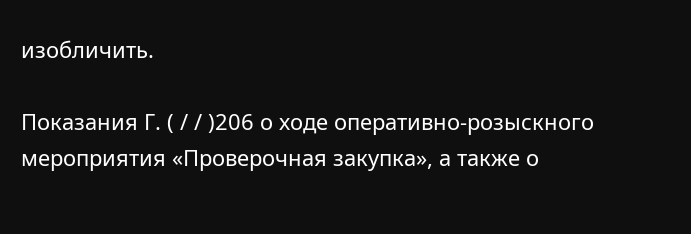изобличить.

Показания Г. ( / / )206 о ходе оперативно-розыскного мероприятия «Проверочная закупка», а также о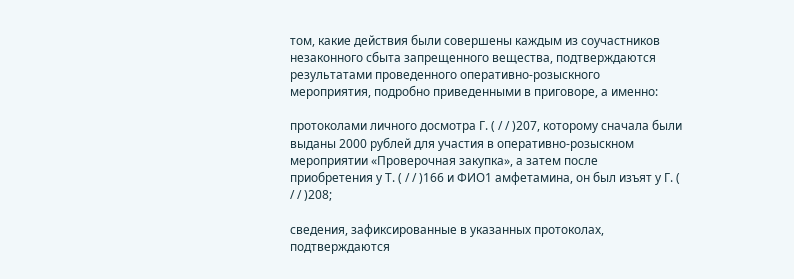том, какие действия были совершены каждым из соучастников незаконного сбыта запрещенного вещества, подтверждаются результатами проведенного оперативно-розыскного мероприятия, подробно приведенными в приговоре, а именно:

протоколами личного досмотра Г. ( / / )207, которому сначала были выданы 2000 рублей для участия в оперативно-розыскном мероприятии «Проверочная закупка», а затем после приобретения у Т. ( / / )166 и ФИО1 амфетамина, он был изъят у Г. ( / / )208;

сведения, зафиксированные в указанных протоколах, подтверждаются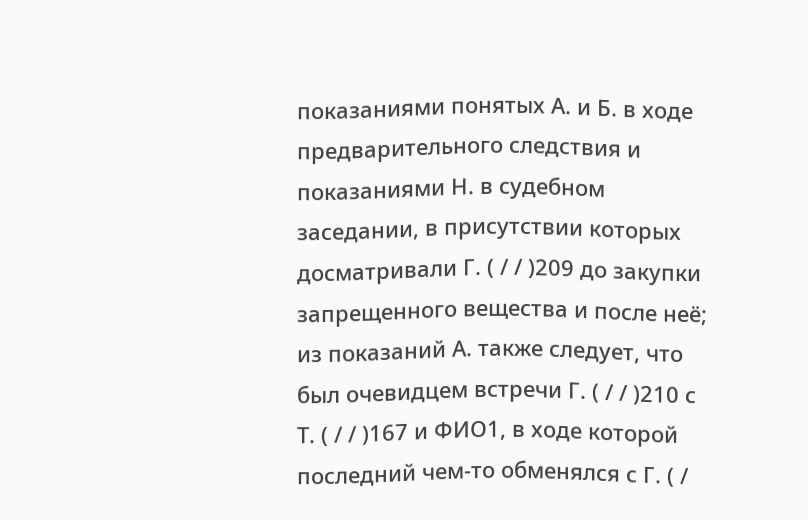показаниями понятых А. и Б. в ходе предварительного следствия и показаниями Н. в судебном заседании, в присутствии которых досматривали Г. ( / / )209 до закупки запрещенного вещества и после неё; из показаний А. также следует, что был очевидцем встречи Г. ( / / )210 с Т. ( / / )167 и ФИО1, в ходе которой последний чем-то обменялся с Г. ( /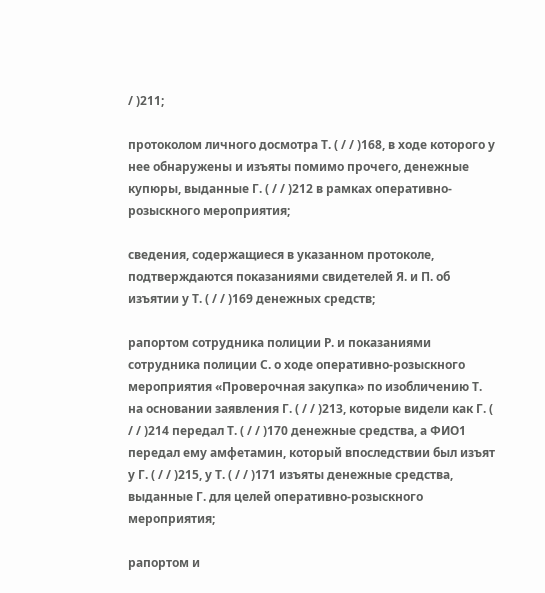/ )211;

протоколом личного досмотра Т. ( / / )168, в ходе которого у нее обнаружены и изъяты помимо прочего, денежные купюры, выданные Г. ( / / )212 в рамках оперативно-розыскного мероприятия;

сведения, содержащиеся в указанном протоколе, подтверждаются показаниями свидетелей Я. и П. об изъятии у Т. ( / / )169 денежных средств;

рапортом сотрудника полиции Р. и показаниями сотрудника полиции С. о ходе оперативно-розыскного мероприятия «Проверочная закупка» по изобличению Т. на основании заявления Г. ( / / )213, которые видели как Г. ( / / )214 передал Т. ( / / )170 денежные средства, а ФИО1 передал ему амфетамин, который впоследствии был изъят у Г. ( / / )215, у Т. ( / / )171 изъяты денежные средства, выданные Г. для целей оперативно-розыскного мероприятия;

рапортом и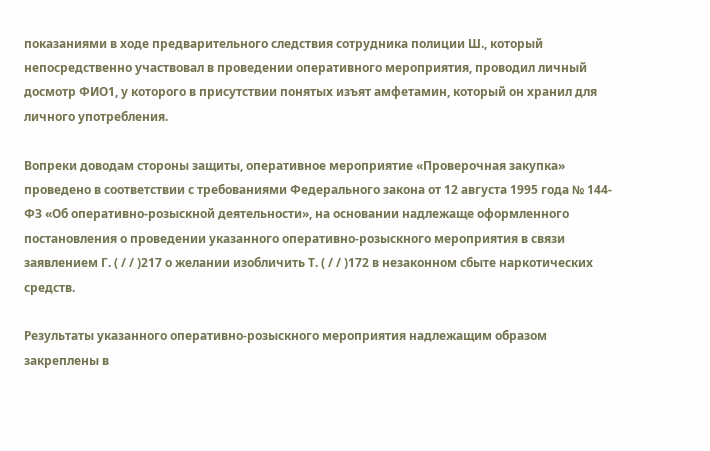показаниями в ходе предварительного следствия сотрудника полиции Ш., который непосредственно участвовал в проведении оперативного мероприятия, проводил личный досмотр ФИО1, у которого в присутствии понятых изъят амфетамин, который он хранил для личного употребления.

Вопреки доводам стороны защиты, оперативное мероприятие «Проверочная закупка» проведено в соответствии с требованиями Федерального закона от 12 августа 1995 года № 144-ФЗ «Об оперативно-розыскной деятельности», на основании надлежаще оформленного постановления о проведении указанного оперативно-розыскного мероприятия в связи заявлением Г. ( / / )217 о желании изобличить Т. ( / / )172 в незаконном сбыте наркотических средств.

Результаты указанного оперативно-розыскного мероприятия надлежащим образом закреплены в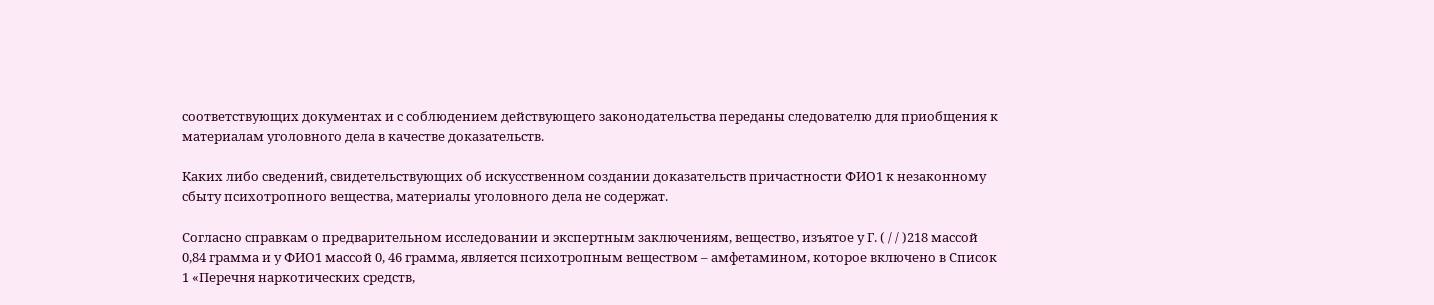соответствующих документах и с соблюдением действующего законодательства переданы следователю для приобщения к материалам уголовного дела в качестве доказательств.

Каких либо сведений, свидетельствующих об искусственном создании доказательств причастности ФИО1 к незаконному сбыту психотропного вещества, материалы уголовного дела не содержат.

Согласно справкам о предварительном исследовании и экспертным заключениям, вещество, изъятое у Г. ( / / )218 массой 0,84 грамма и у ФИО1 массой 0, 46 грамма, является психотропным веществом – амфетамином, которое включено в Список 1 «Перечня наркотических средств,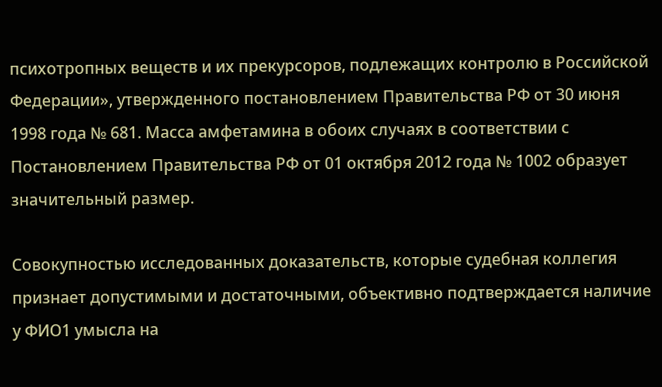психотропных веществ и их прекурсоров, подлежащих контролю в Российской Федерации», утвержденного постановлением Правительства РФ от 30 июня 1998 года № 681. Масса амфетамина в обоих случаях в соответствии с Постановлением Правительства РФ от 01 октября 2012 года № 1002 образует значительный размер.

Совокупностью исследованных доказательств, которые судебная коллегия признает допустимыми и достаточными, объективно подтверждается наличие у ФИО1 умысла на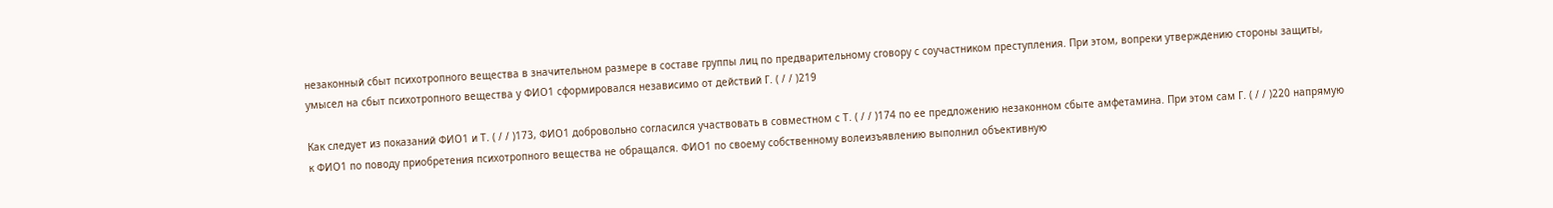незаконный сбыт психотропного вещества в значительном размере в составе группы лиц по предварительному сговору с соучастником преступления. При этом, вопреки утверждению стороны защиты, умысел на сбыт психотропного вещества у ФИО1 сформировался независимо от действий Г. ( / / )219

Как следует из показаний ФИО1 и Т. ( / / )173, ФИО1 добровольно согласился участвовать в совместном с Т. ( / / )174 по ее предложению незаконном сбыте амфетамина. При этом сам Г. ( / / )220 напрямую к ФИО1 по поводу приобретения психотропного вещества не обращался. ФИО1 по своему собственному волеизъявлению выполнил объективную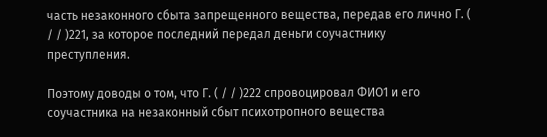часть незаконного сбыта запрещенного вещества, передав его лично Г. ( / / )221, за которое последний передал деньги соучастнику преступления.

Поэтому доводы о том, что Г. ( / / )222 спровоцировал ФИО1 и его соучастника на незаконный сбыт психотропного вещества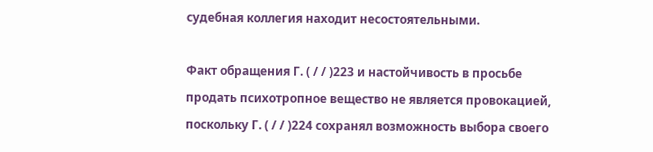судебная коллегия находит несостоятельными.

Факт обращения Г. ( / / )223 и настойчивость в просьбе продать психотропное вещество не является провокацией, поскольку Г. ( / / )224 сохранял возможность выбора своего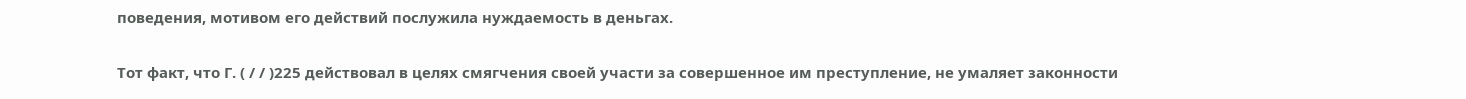поведения, мотивом его действий послужила нуждаемость в деньгах.

Тот факт, что Г. ( / / )225 действовал в целях смягчения своей участи за совершенное им преступление, не умаляет законности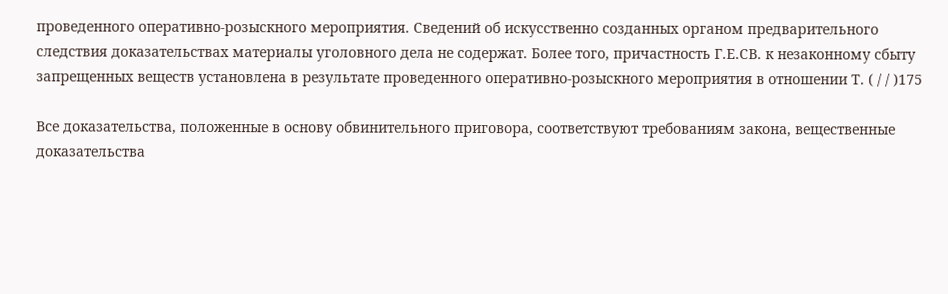проведенного оперативно-розыскного мероприятия. Сведений об искусственно созданных органом предварительного следствия доказательствах материалы уголовного дела не содержат. Более того, причастность Г.Е.СВ. к незаконному сбыту запрещенных веществ установлена в результате проведенного оперативно-розыскного мероприятия в отношении Т. ( / / )175

Все доказательства, положенные в основу обвинительного приговора, соответствуют требованиям закона, вещественные доказательства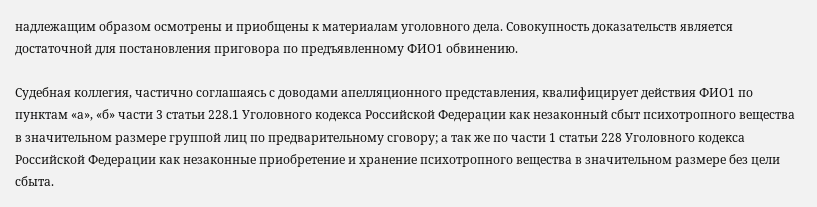надлежащим образом осмотрены и приобщены к материалам уголовного дела. Совокупность доказательств является достаточной для постановления приговора по предъявленному ФИО1 обвинению.

Судебная коллегия, частично соглашаясь с доводами апелляционного представления, квалифицирует действия ФИО1 по пунктам «а», «б» части 3 статьи 228.1 Уголовного кодекса Российской Федерации как незаконный сбыт психотропного вещества в значительном размере группой лиц по предварительному сговору; а так же по части 1 статьи 228 Уголовного кодекса Российской Федерации как незаконные приобретение и хранение психотропного вещества в значительном размере без цели сбыта.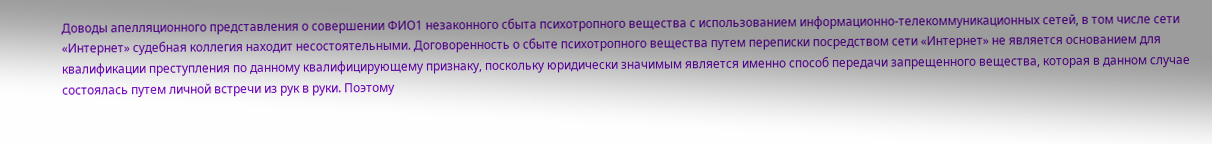Доводы апелляционного представления о совершении ФИО1 незаконного сбыта психотропного вещества с использованием информационно-телекоммуникационных сетей, в том числе сети «Интернет» судебная коллегия находит несостоятельными. Договоренность о сбыте психотропного вещества путем переписки посредством сети «Интернет» не является основанием для квалификации преступления по данному квалифицирующему признаку, поскольку юридически значимым является именно способ передачи запрещенного вещества, которая в данном случае состоялась путем личной встречи из рук в руки. Поэтому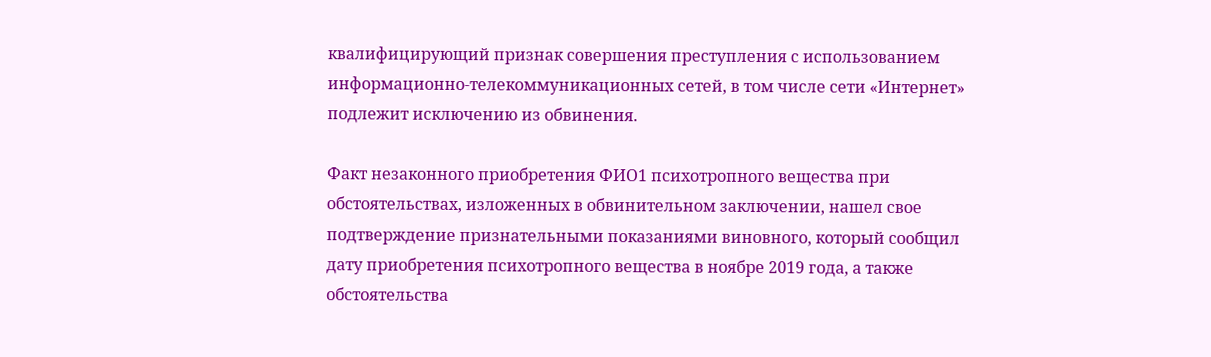квалифицирующий признак совершения преступления с использованием информационно-телекоммуникационных сетей, в том числе сети «Интернет» подлежит исключению из обвинения.

Факт незаконного приобретения ФИО1 психотропного вещества при обстоятельствах, изложенных в обвинительном заключении, нашел свое подтверждение признательными показаниями виновного, который сообщил дату приобретения психотропного вещества в ноябре 2019 года, а также обстоятельства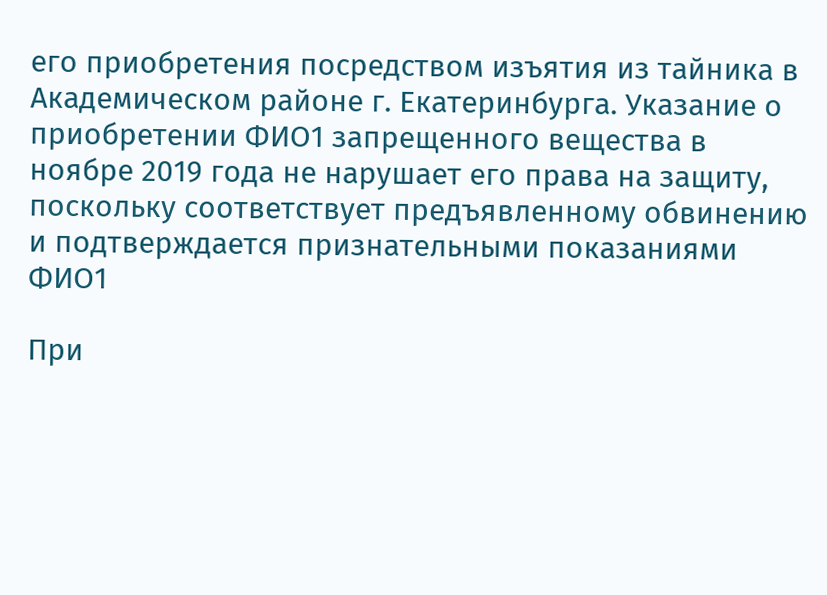его приобретения посредством изъятия из тайника в Академическом районе г. Екатеринбурга. Указание о приобретении ФИО1 запрещенного вещества в ноябре 2019 года не нарушает его права на защиту, поскольку соответствует предъявленному обвинению и подтверждается признательными показаниями ФИО1

При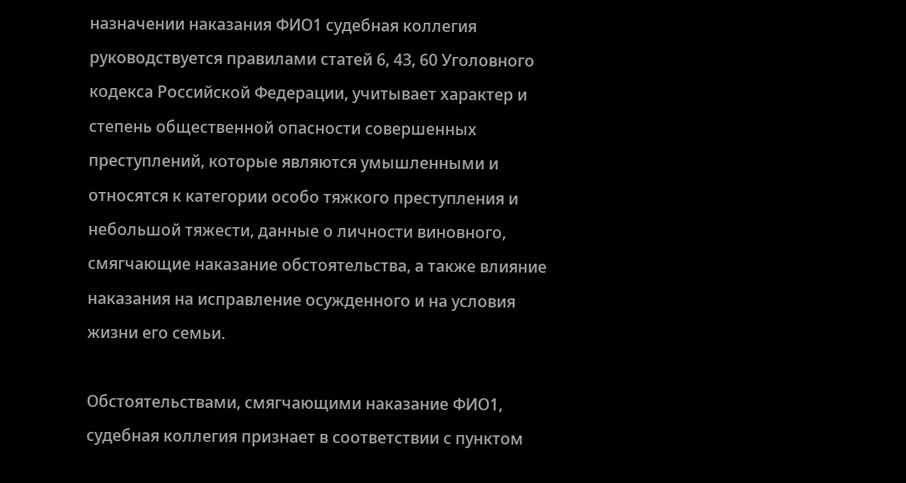назначении наказания ФИО1 судебная коллегия руководствуется правилами статей 6, 43, 60 Уголовного кодекса Российской Федерации, учитывает характер и степень общественной опасности совершенных преступлений, которые являются умышленными и относятся к категории особо тяжкого преступления и небольшой тяжести, данные о личности виновного, смягчающие наказание обстоятельства, а также влияние наказания на исправление осужденного и на условия жизни его семьи.

Обстоятельствами, смягчающими наказание ФИО1, судебная коллегия признает в соответствии с пунктом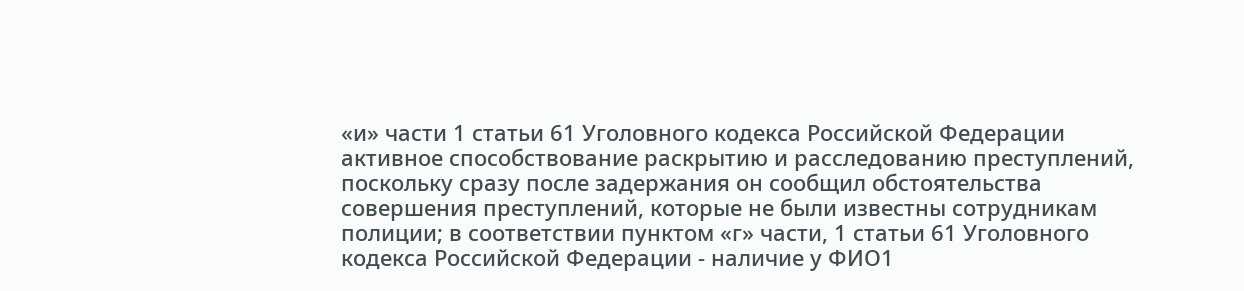«и» части 1 статьи 61 Уголовного кодекса Российской Федерации активное способствование раскрытию и расследованию преступлений, поскольку сразу после задержания он сообщил обстоятельства совершения преступлений, которые не были известны сотрудникам полиции; в соответствии пунктом «г» части, 1 статьи 61 Уголовного кодекса Российской Федерации - наличие у ФИО1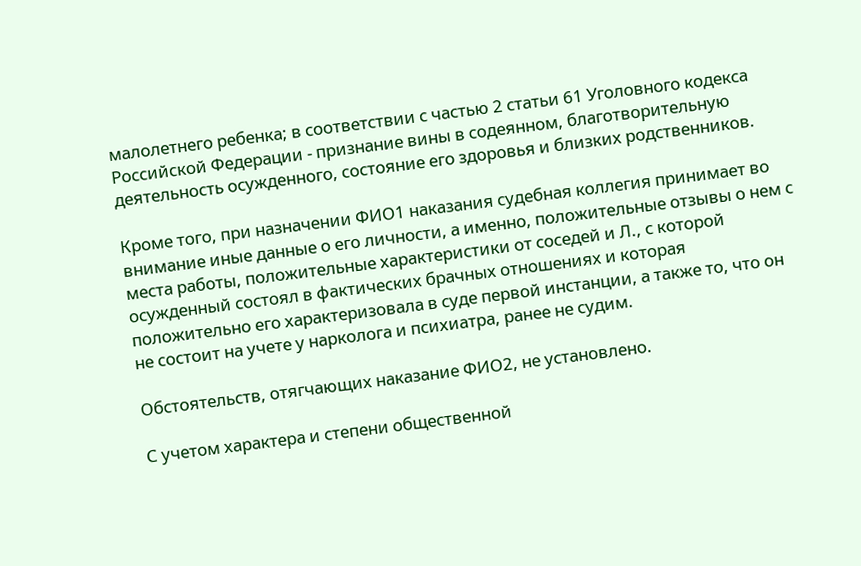малолетнего ребенка; в соответствии с частью 2 статьи 61 Уголовного кодекса Российской Федерации - признание вины в содеянном, благотворительную деятельность осужденного, состояние его здоровья и близких родственников.

Кроме того, при назначении ФИО1 наказания судебная коллегия принимает во внимание иные данные о его личности, а именно, положительные отзывы о нем с места работы, положительные характеристики от соседей и Л., с которой осужденный состоял в фактических брачных отношениях и которая положительно его характеризовала в суде первой инстанции, а также то, что он не состоит на учете у нарколога и психиатра, ранее не судим.

Обстоятельств, отягчающих наказание ФИО2, не установлено.

С учетом характера и степени общественной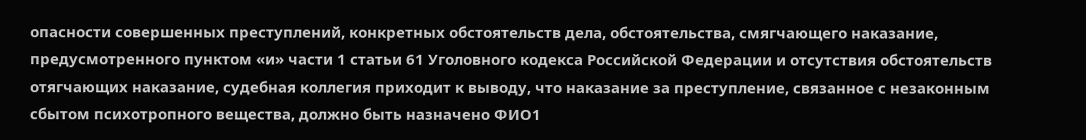опасности совершенных преступлений, конкретных обстоятельств дела, обстоятельства, смягчающего наказание, предусмотренного пунктом «и» части 1 статьи 61 Уголовного кодекса Российской Федерации и отсутствия обстоятельств отягчающих наказание, судебная коллегия приходит к выводу, что наказание за преступление, связанное с незаконным сбытом психотропного вещества, должно быть назначено ФИО1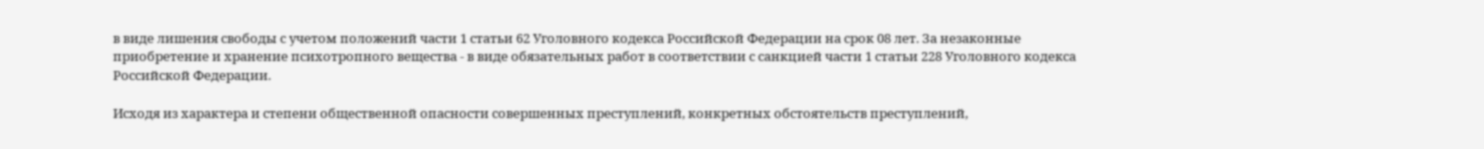в виде лишения свободы с учетом положений части 1 статьи 62 Уголовного кодекса Российской Федерации на срок 08 лет. За незаконные приобретение и хранение психотропного вещества - в виде обязательных работ в соответствии с санкцией части 1 статьи 228 Уголовного кодекса Российской Федерации.

Исходя из характера и степени общественной опасности совершенных преступлений, конкретных обстоятельств преступлений,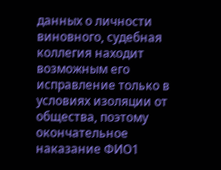данных о личности виновного, судебная коллегия находит возможным его исправление только в условиях изоляции от общества, поэтому окончательное наказание ФИО1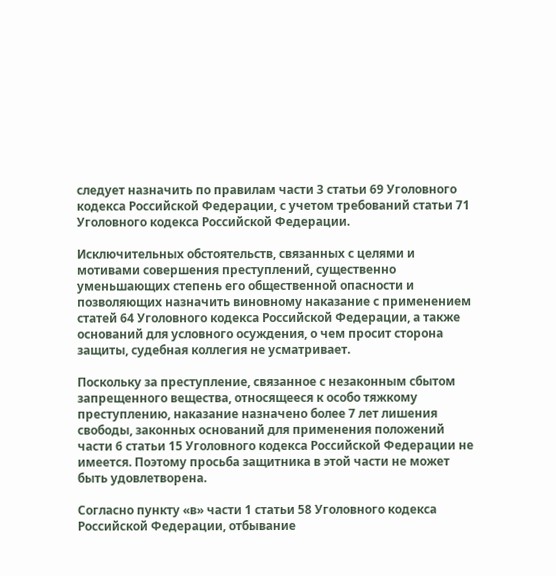следует назначить по правилам части 3 статьи 69 Уголовного кодекса Российской Федерации, с учетом требований статьи 71 Уголовного кодекса Российской Федерации.

Исключительных обстоятельств, связанных с целями и мотивами совершения преступлений, существенно уменьшающих степень его общественной опасности и позволяющих назначить виновному наказание с применением статей 64 Уголовного кодекса Российской Федерации, а также оснований для условного осуждения, о чем просит сторона защиты, судебная коллегия не усматривает.

Поскольку за преступление, связанное с незаконным сбытом запрещенного вещества, относящееся к особо тяжкому преступлению, наказание назначено более 7 лет лишения свободы, законных оснований для применения положений части 6 статьи 15 Уголовного кодекса Российской Федерации не имеется. Поэтому просьба защитника в этой части не может быть удовлетворена.

Согласно пункту «в» части 1 статьи 58 Уголовного кодекса Российской Федерации, отбывание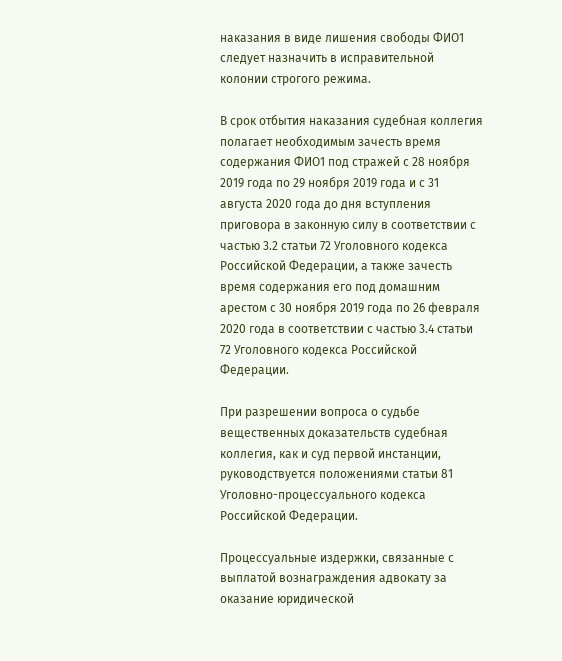наказания в виде лишения свободы ФИО1 следует назначить в исправительной колонии строгого режима.

В срок отбытия наказания судебная коллегия полагает необходимым зачесть время содержания ФИО1 под стражей с 28 ноября 2019 года по 29 ноября 2019 года и с 31 августа 2020 года до дня вступления приговора в законную силу в соответствии с частью 3.2 статьи 72 Уголовного кодекса Российской Федерации, а также зачесть время содержания его под домашним арестом с 30 ноября 2019 года по 26 февраля 2020 года в соответствии с частью 3.4 статьи 72 Уголовного кодекса Российской Федерации.

При разрешении вопроса о судьбе вещественных доказательств судебная коллегия, как и суд первой инстанции, руководствуется положениями статьи 81 Уголовно-процессуального кодекса Российской Федерации.

Процессуальные издержки, связанные с выплатой вознаграждения адвокату за оказание юридической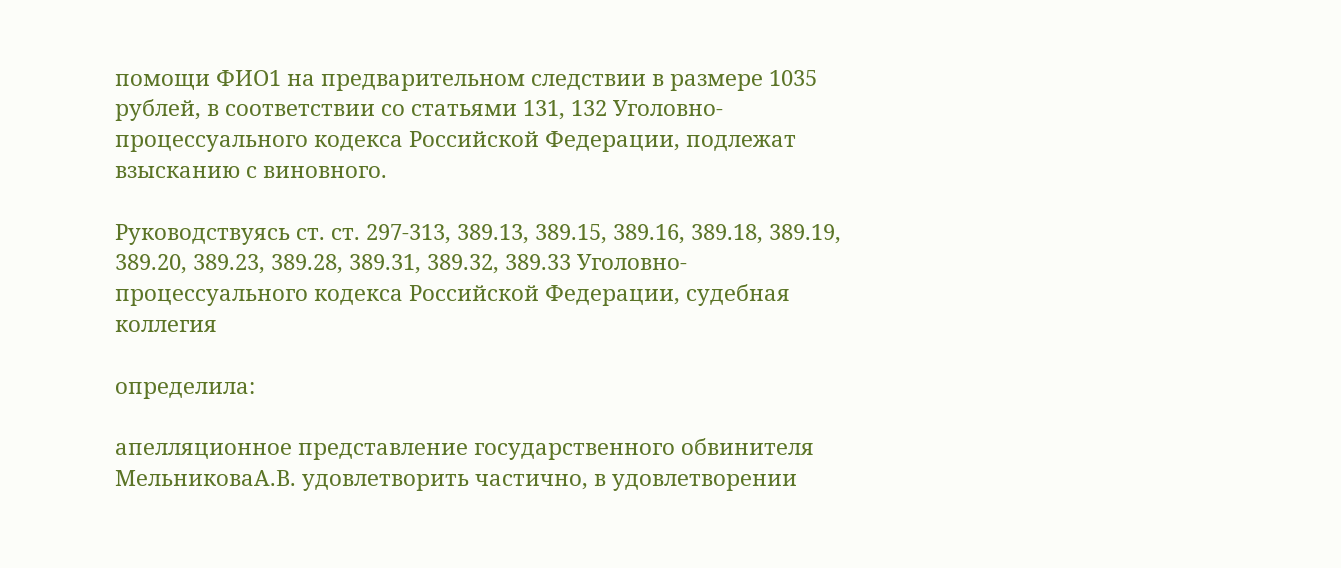помощи ФИО1 на предварительном следствии в размере 1035 рублей, в соответствии со статьями 131, 132 Уголовно-процессуального кодекса Российской Федерации, подлежат взысканию с виновного.

Руководствуясь ст. ст. 297-313, 389.13, 389.15, 389.16, 389.18, 389.19, 389.20, 389.23, 389.28, 389.31, 389.32, 389.33 Уголовно-процессуального кодекса Российской Федерации, судебная коллегия

определила:

апелляционное представление государственного обвинителя МельниковаА.В. удовлетворить частично, в удовлетворении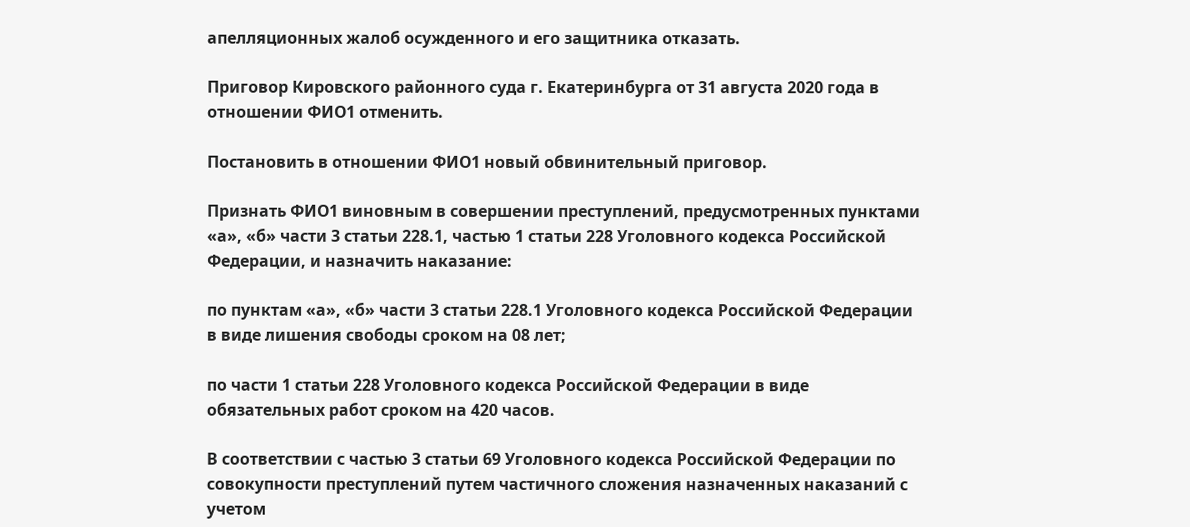апелляционных жалоб осужденного и его защитника отказать.

Приговор Кировского районного суда г. Екатеринбурга от 31 августа 2020 года в отношении ФИО1 отменить.

Постановить в отношении ФИО1 новый обвинительный приговор.

Признать ФИО1 виновным в совершении преступлений, предусмотренных пунктами «а», «б» части 3 статьи 228.1, частью 1 статьи 228 Уголовного кодекса Российской Федерации, и назначить наказание:

по пунктам «а», «б» части 3 статьи 228.1 Уголовного кодекса Российской Федерации в виде лишения свободы сроком на 08 лет;

по части 1 статьи 228 Уголовного кодекса Российской Федерации в виде обязательных работ сроком на 420 часов.

В соответствии с частью 3 статьи 69 Уголовного кодекса Российской Федерации по совокупности преступлений путем частичного сложения назначенных наказаний с учетом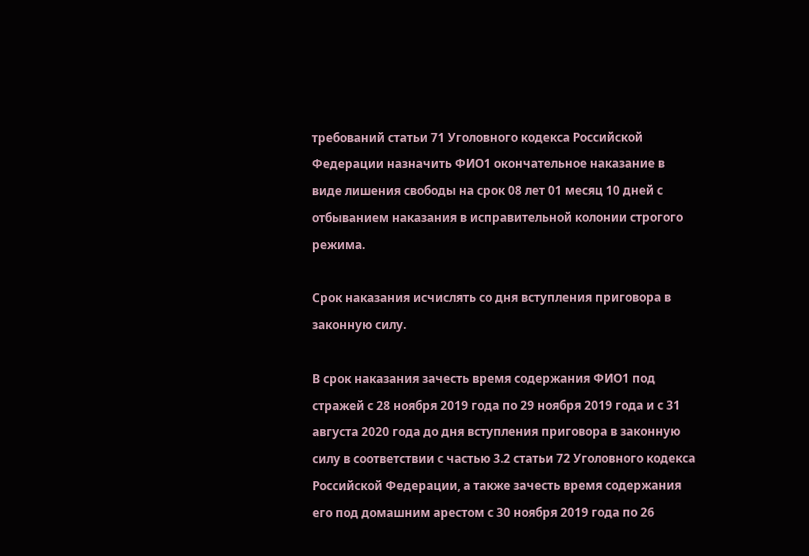требований статьи 71 Уголовного кодекса Российской Федерации назначить ФИО1 окончательное наказание в виде лишения свободы на срок 08 лет 01 месяц 10 дней с отбыванием наказания в исправительной колонии строгого режима.

Срок наказания исчислять со дня вступления приговора в законную силу.

В срок наказания зачесть время содержания ФИО1 под стражей с 28 ноября 2019 года по 29 ноября 2019 года и с 31 августа 2020 года до дня вступления приговора в законную силу в соответствии с частью 3.2 статьи 72 Уголовного кодекса Российской Федерации, а также зачесть время содержания его под домашним арестом с 30 ноября 2019 года по 26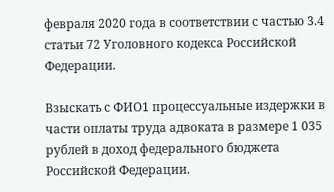февраля 2020 года в соответствии с частью 3.4 статьи 72 Уголовного кодекса Российской Федерации.

Взыскать с ФИО1 процессуальные издержки в части оплаты труда адвоката в размере 1 035 рублей в доход федерального бюджета Российской Федерации.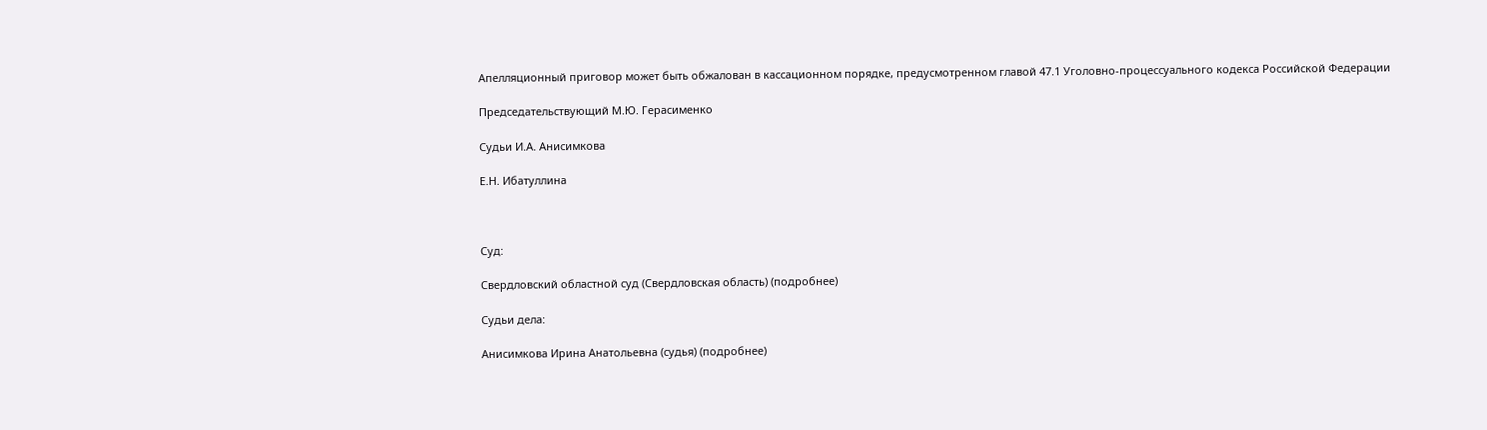Апелляционный приговор может быть обжалован в кассационном порядке, предусмотренном главой 47.1 Уголовно-процессуального кодекса Российской Федерации

Председательствующий М.Ю. Герасименко

Судьи И.А. Анисимкова

Е.Н. Ибатуллина



Суд:

Свердловский областной суд (Свердловская область) (подробнее)

Судьи дела:

Анисимкова Ирина Анатольевна (судья) (подробнее)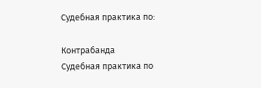Судебная практика по:

Контрабанда
Судебная практика по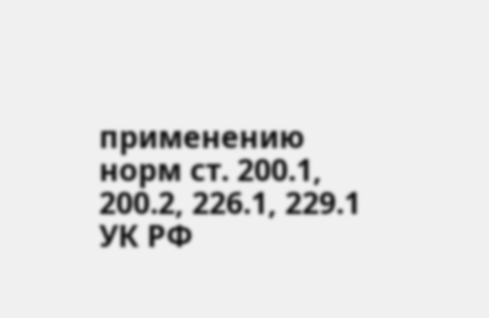применению норм ст. 200.1, 200.2, 226.1, 229.1 УК РФ